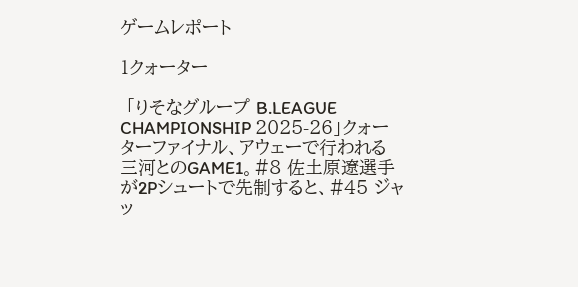ゲームレポート

1クォーター

 「りそなグループ B.LEAGUE CHAMPIONSHIP 2025-26」クォーターファイナル、アウェーで行われる三河とのGAME1。#8 佐土原遼選手が2Pシュートで先制すると、#45 ジャッ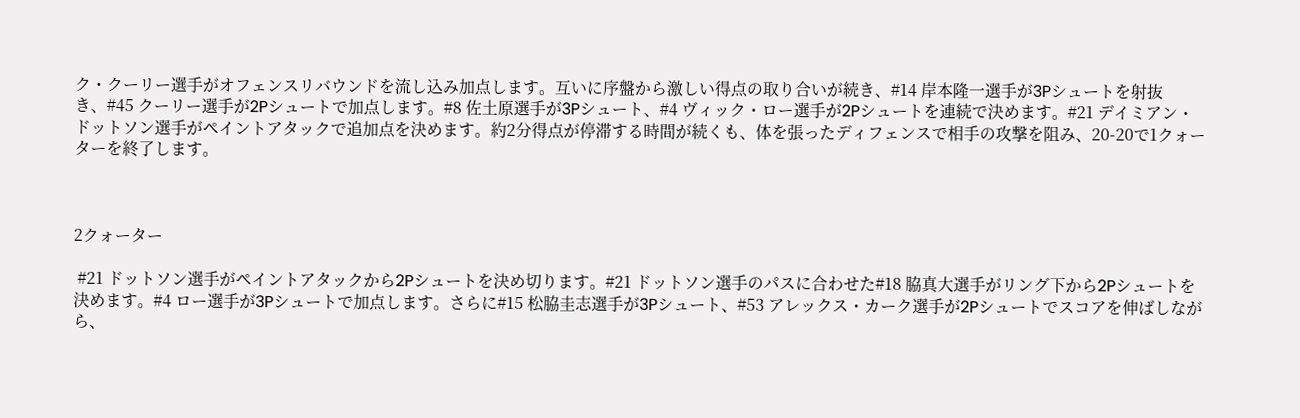ク・クーリー選手がオフェンスリバウンドを流し込み加点します。互いに序盤から激しい得点の取り合いが続き、#14 岸本隆一選手が3Pシュートを射抜き、#45 クーリー選手が2Pシュートで加点します。#8 佐土原選手が3Pシュート、#4 ヴィック・ロー選手が2Pシュートを連続で決めます。#21 デイミアン・ドットソン選手がペイントアタックで追加点を決めます。約2分得点が停滞する時間が続くも、体を張ったディフェンスで相手の攻撃を阻み、20-20で1クォーターを終了します。



2クォーター

 #21 ドットソン選手がペイントアタックから2Pシュートを決め切ります。#21 ドットソン選手のパスに合わせた#18 脇真大選手がリング下から2Pシュートを決めます。#4 ロー選手が3Pシュートで加点します。さらに#15 松脇圭志選手が3Pシュート、#53 アレックス・カーク選手が2Pシュートでスコアを伸ばしながら、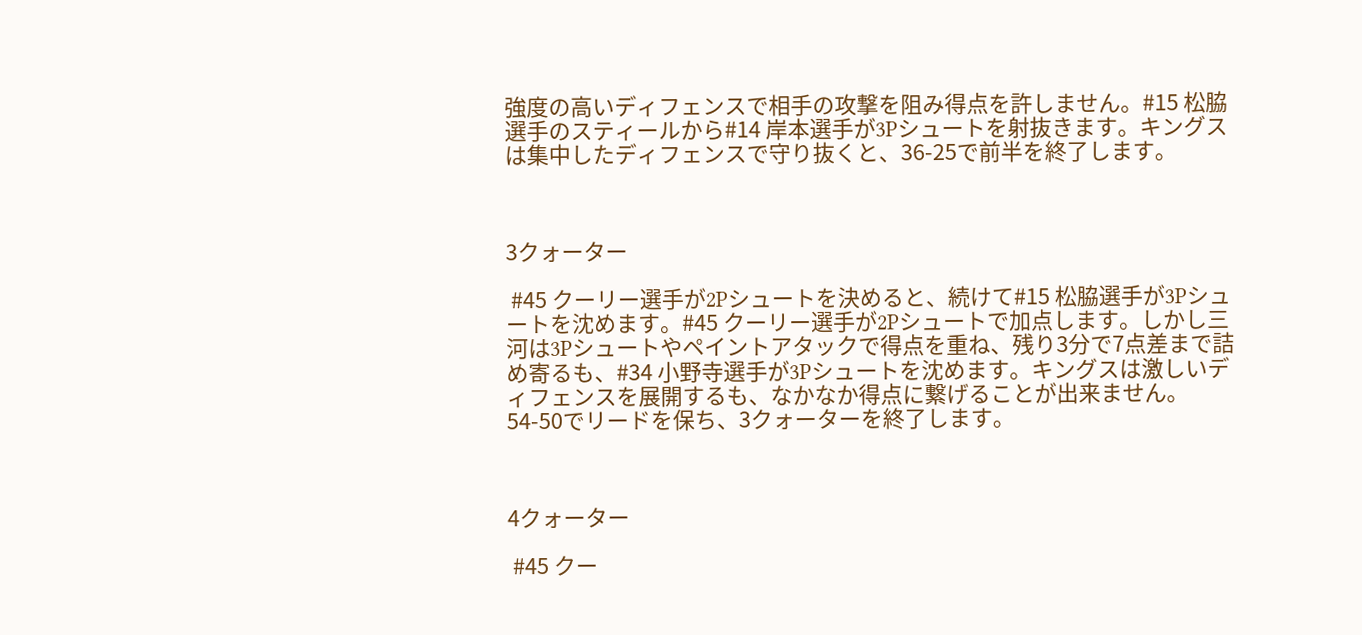強度の高いディフェンスで相手の攻撃を阻み得点を許しません。#15 松脇選手のスティールから#14 岸本選手が3Pシュートを射抜きます。キングスは集中したディフェンスで守り抜くと、36-25で前半を終了します。



3クォーター

 #45 クーリー選手が2Pシュートを決めると、続けて#15 松脇選手が3Pシュートを沈めます。#45 クーリー選手が2Pシュートで加点します。しかし三河は3Pシュートやペイントアタックで得点を重ね、残り3分で7点差まで詰め寄るも、#34 小野寺選手が3Pシュートを沈めます。キングスは激しいディフェンスを展開するも、なかなか得点に繋げることが出来ません。54-50でリードを保ち、3クォーターを終了します。



4クォーター

 #45 クー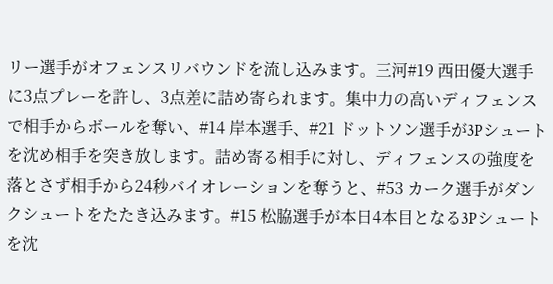リー選手がオフェンスリバウンドを流し込みます。三河#19 西田優大選手に3点プレーを許し、3点差に詰め寄られます。集中力の高いディフェンスで相手からボールを奪い、#14 岸本選手、#21 ドットソン選手が3Pシュートを沈め相手を突き放します。詰め寄る相手に対し、ディフェンスの強度を落とさず相手から24秒バイオレーションを奪うと、#53 カーク選手がダンクシュートをたたき込みます。#15 松脇選手が本日4本目となる3Pシュートを沈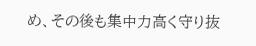め、その後も集中力高く守り抜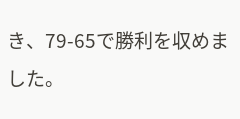き、79-65で勝利を収めました。